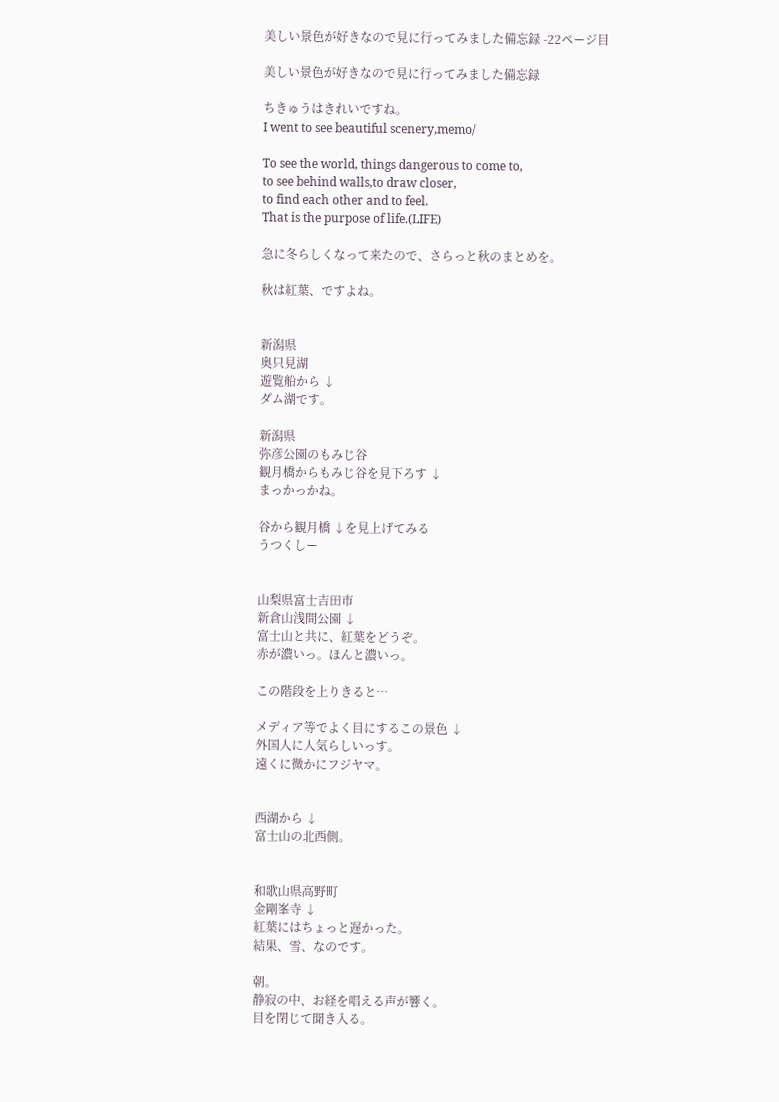美しい景色が好きなので見に行ってみました備忘録 -22ページ目

美しい景色が好きなので見に行ってみました備忘録

ちきゅうはきれいですね。
I went to see beautiful scenery,memo/

To see the world, things dangerous to come to,
to see behind walls,to draw closer,
to find each other and to feel.
That is the purpose of life.(LIFE)

急に冬らしくなって来たので、さらっと秋のまとめを。

秋は紅葉、ですよね。


新潟県
奥只見湖
遊覧船から ↓
ダム湖です。

新潟県
弥彦公園のもみじ谷
観月橋からもみじ谷を見下ろす ↓
まっかっかね。

谷から観月橋 ↓を見上げてみる
うつくしー


山梨県富士吉田市
新倉山浅間公園 ↓
富士山と共に、紅葉をどうぞ。
赤が濃いっ。ほんと濃いっ。

この階段を上りきると…

メディア等でよく目にするこの景色 ↓
外国人に人気らしいっす。
遠くに微かにフジヤマ。


西湖から ↓
富士山の北西側。


和歌山県高野町
金剛峯寺 ↓
紅葉にはちょっと遅かった。
結果、雪、なのです。

朝。
静寂の中、お経を唱える声が響く。
目を閉じて聞き入る。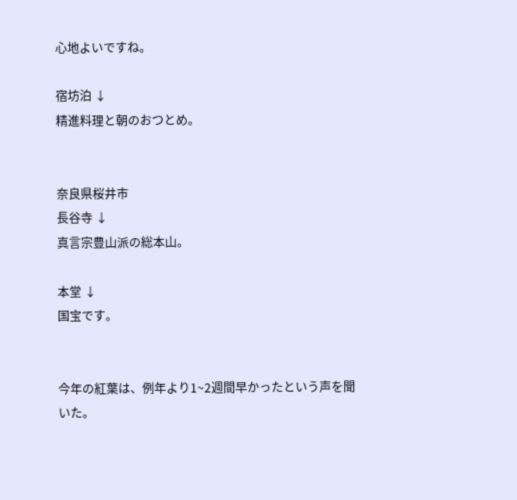心地よいですね。

宿坊泊 ↓
精進料理と朝のおつとめ。


奈良県桜井市
長谷寺 ↓
真言宗豊山派の総本山。

本堂 ↓
国宝です。


今年の紅葉は、例年より1~2週間早かったという声を聞いた。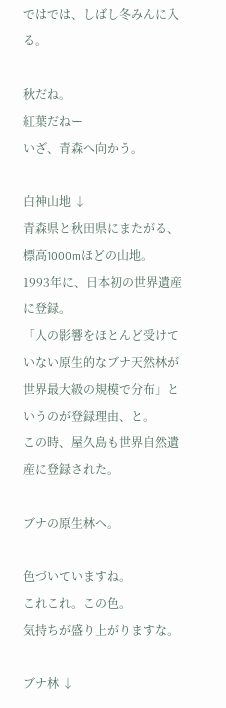ではでは、しばし冬みんに入る。

秋だね。
紅葉だねー
いざ、青森へ向かう。

白神山地 ↓
青森県と秋田県にまたがる、標高1000mほどの山地。
1993年に、日本初の世界遺産に登録。
「人の影響をほとんど受けていない原生的なブナ天然林が世界最大級の規模で分布」というのが登録理由、と。
この時、屋久島も世界自然遺産に登録された。

ブナの原生林へ。

色づいていますね。
これこれ。この色。
気持ちが盛り上がりますな。

ブナ林 ↓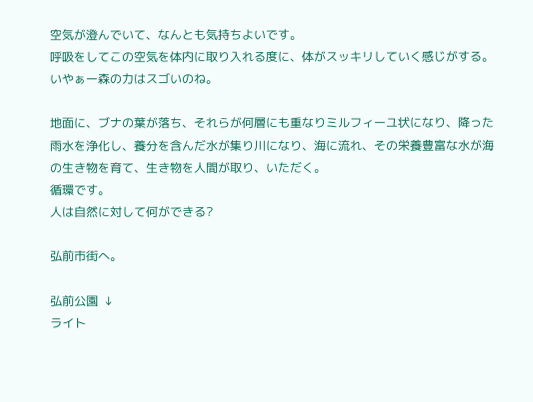空気が澄んでいて、なんとも気持ちよいです。
呼吸をしてこの空気を体内に取り入れる度に、体がスッキリしていく感じがする。
いやぁー森の力はスゴいのね。

地面に、ブナの葉が落ち、それらが何層にも重なりミルフィーユ状になり、降った雨水を浄化し、養分を含んだ水が集り川になり、海に流れ、その栄養豊富な水が海の生き物を育て、生き物を人間が取り、いただく。
循環です。
人は自然に対して何ができる?

弘前市街へ。

弘前公園  ↓
ライト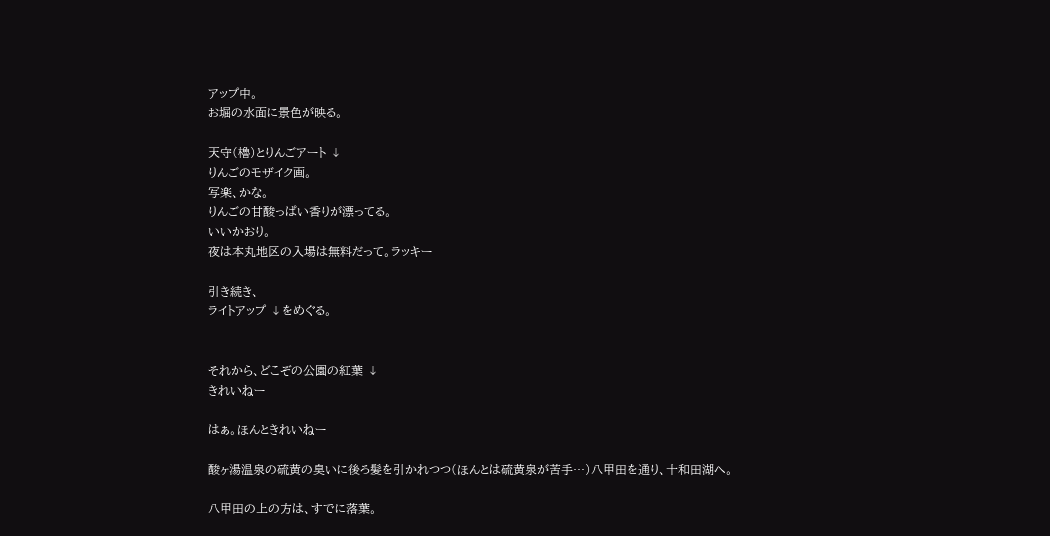アップ中。
お堀の水面に景色が映る。

天守(櫓)とりんごアート ↓
りんごのモザイク画。
写楽、かな。
りんごの甘酸っぱい香りが漂ってる。
いいかおり。
夜は本丸地区の入場は無料だって。ラッキー

引き続き、
ライトアップ ↓をめぐる。


それから、どこぞの公園の紅葉 ↓
きれいねー

はぁ。ほんときれいねー

酸ヶ湯温泉の硫黄の臭いに後ろ髪を引かれつつ(ほんとは硫黄泉が苦手…)八甲田を通り、十和田湖へ。

八甲田の上の方は、すでに落葉。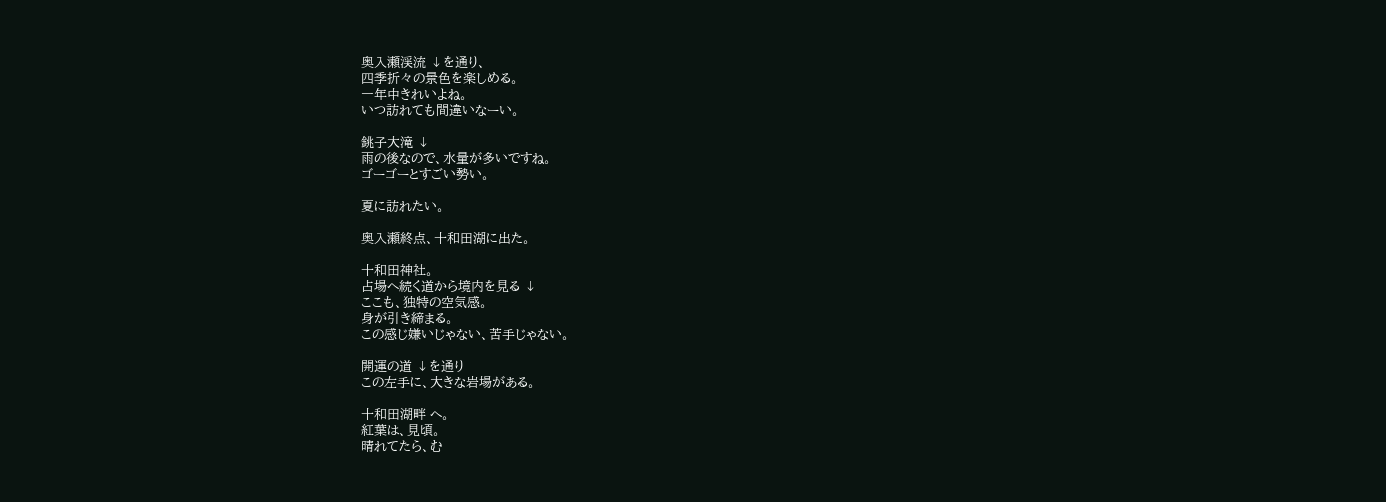奥入瀬渓流 ↓を通り、
四季折々の景色を楽しめる。
一年中きれいよね。
いつ訪れても間違いなーい。

銚子大滝 ↓
雨の後なので、水量が多いですね。
ゴーゴーとすごい勢い。

夏に訪れたい。

奥入瀬終点、十和田湖に出た。

十和田神社。
占場へ続く道から境内を見る ↓
ここも、独特の空気感。
身が引き締まる。
この感じ嫌いじゃない、苦手じゃない。

開運の道 ↓を通り
この左手に、大きな岩場がある。

十和田湖畔 へ。
紅葉は、見頃。
晴れてたら、む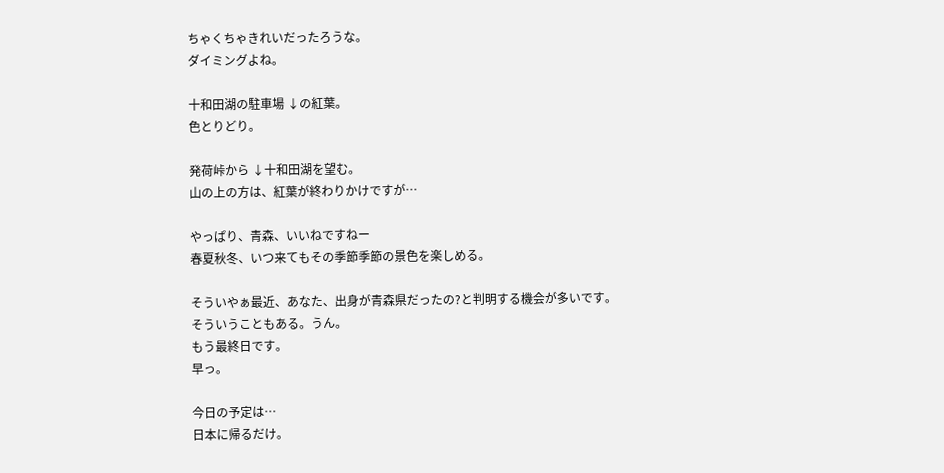ちゃくちゃきれいだったろうな。
ダイミングよね。

十和田湖の駐車場 ↓の紅葉。
色とりどり。

発荷峠から ↓十和田湖を望む。
山の上の方は、紅葉が終わりかけですが…

やっぱり、青森、いいねですねー
春夏秋冬、いつ来てもその季節季節の景色を楽しめる。

そういやぁ最近、あなた、出身が青森県だったの?と判明する機会が多いです。
そういうこともある。うん。
もう最終日です。
早っ。

今日の予定は…
日本に帰るだけ。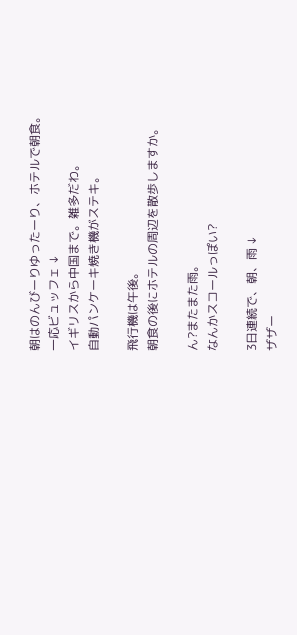朝はのんびーりゆったーり、ホテルで朝食。
一応ビュッフェ ↓
イギリスから中国まで。雑多だわ。
自動パンケーキ焼き機がステキ。

飛行機は午後。
朝食の後にホテルの周辺を散歩しますか。

ん?またまた雨。
なんかスコールっぽい?

3日連続で、朝、雨 ↓
ザザー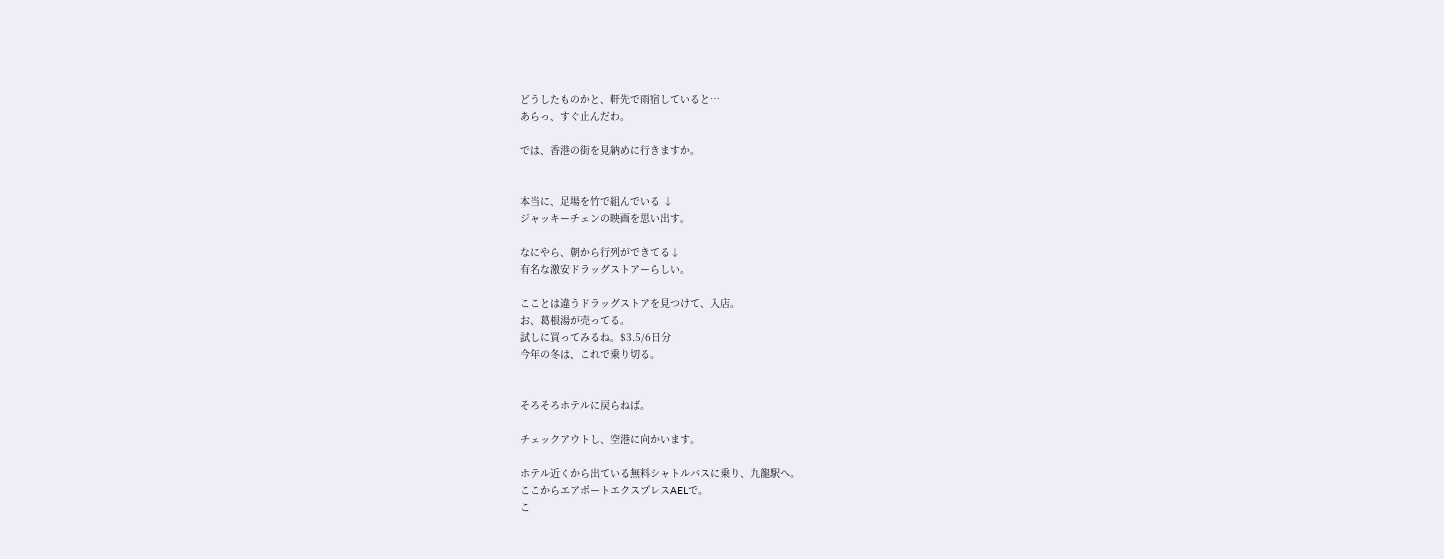どうしたものかと、軒先で雨宿していると…
あらっ、すぐ止んだわ。

では、香港の街を見納めに行きますか。


本当に、足場を竹で組んでいる ↓
ジャッキーチェンの映画を思い出す。

なにやら、朝から行列ができてる↓
有名な激安ドラッグストアーらしい。

こことは違うドラッグストアを見つけて、入店。
お、葛根湯が売ってる。
試しに買ってみるね。$3.5/6日分
今年の冬は、これで乗り切る。


そろそろホテルに戻らねば。

チェックアウトし、空港に向かいます。

ホテル近くから出ている無料シャトルバスに乗り、九龍駅へ。
ここからエアポートエクスプレスAELで。
こ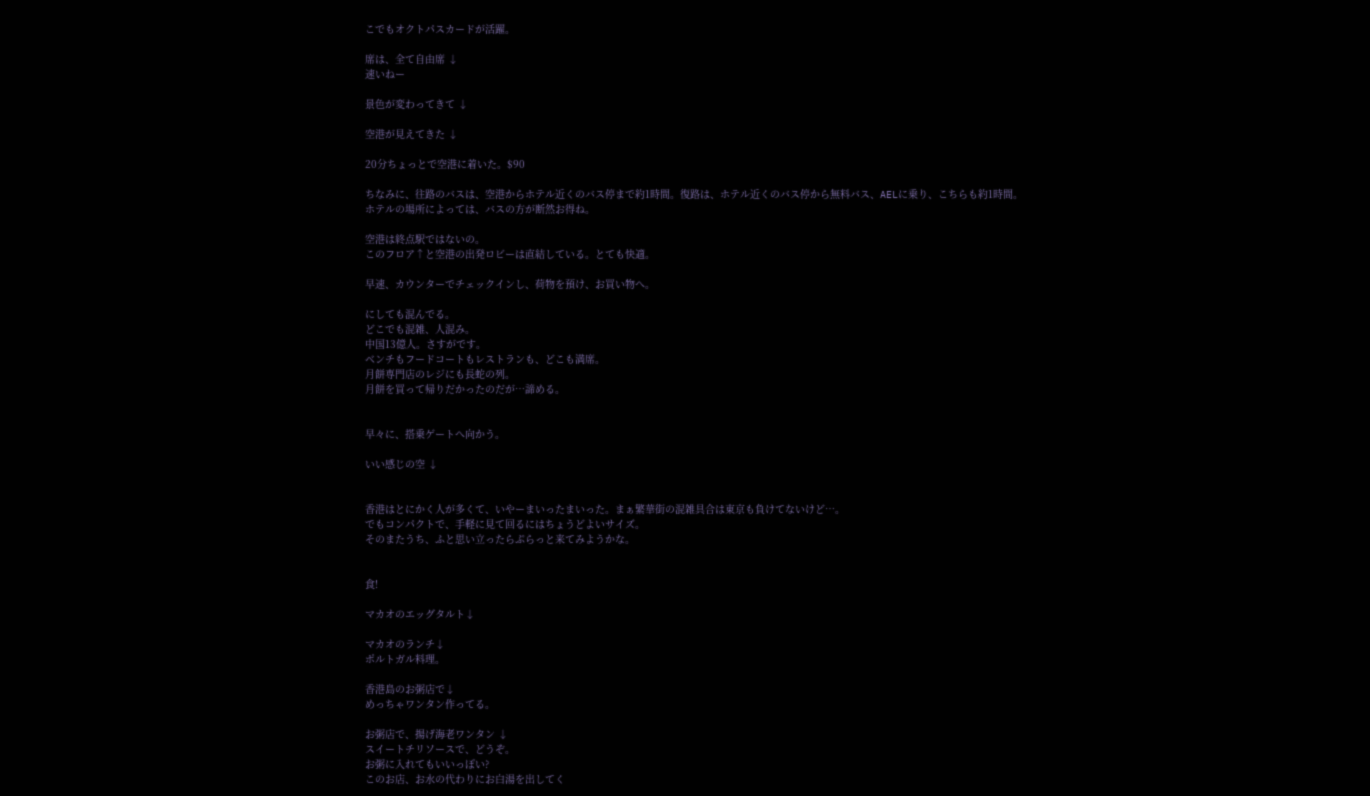こでもオクトパスカードが活躍。

席は、全て自由席 ↓
速いねー

景色が変わってきて ↓

空港が見えてきた ↓

20分ちょっとで空港に着いた。$90

ちなみに、往路のバスは、空港からホテル近くのバス停まで約1時間。復路は、ホテル近くのバス停から無料バス、AELに乗り、こちらも約1時間。
ホテルの場所によっては、バスの方が断然お得ね。

空港は終点駅ではないの。
このフロア↑と空港の出発ロビーは直結している。とても快適。

早速、カウンターでチェックインし、荷物を預け、お買い物へ。

にしても混んでる。
どこでも混雑、人混み。
中国13億人。さすがです。
ベンチもフードコートもレストランも、どこも満席。
月餅専門店のレジにも長蛇の列。
月餅を買って帰りだかったのだが…諦める。


早々に、搭乗ゲートへ向かう。

いい感じの空 ↓


香港はとにかく人が多くて、いやーまいったまいった。まぁ繁華街の混雑具合は東京も負けてないけど…。
でもコンパクトで、手軽に見て回るにはちょうどよいサイズ。
そのまたうち、ふと思い立ったらぷらっと来てみようかな。


食!

マカオのエッグタルト↓

マカオのランチ↓
ポルトガル料理。

香港島のお粥店で↓
めっちゃワンタン作ってる。

お粥店で、揚げ海老ワンタン ↓
スイートチリソースで、どうぞ。
お粥に入れてもいいっぽい?
このお店、お水の代わりにお白湯を出してく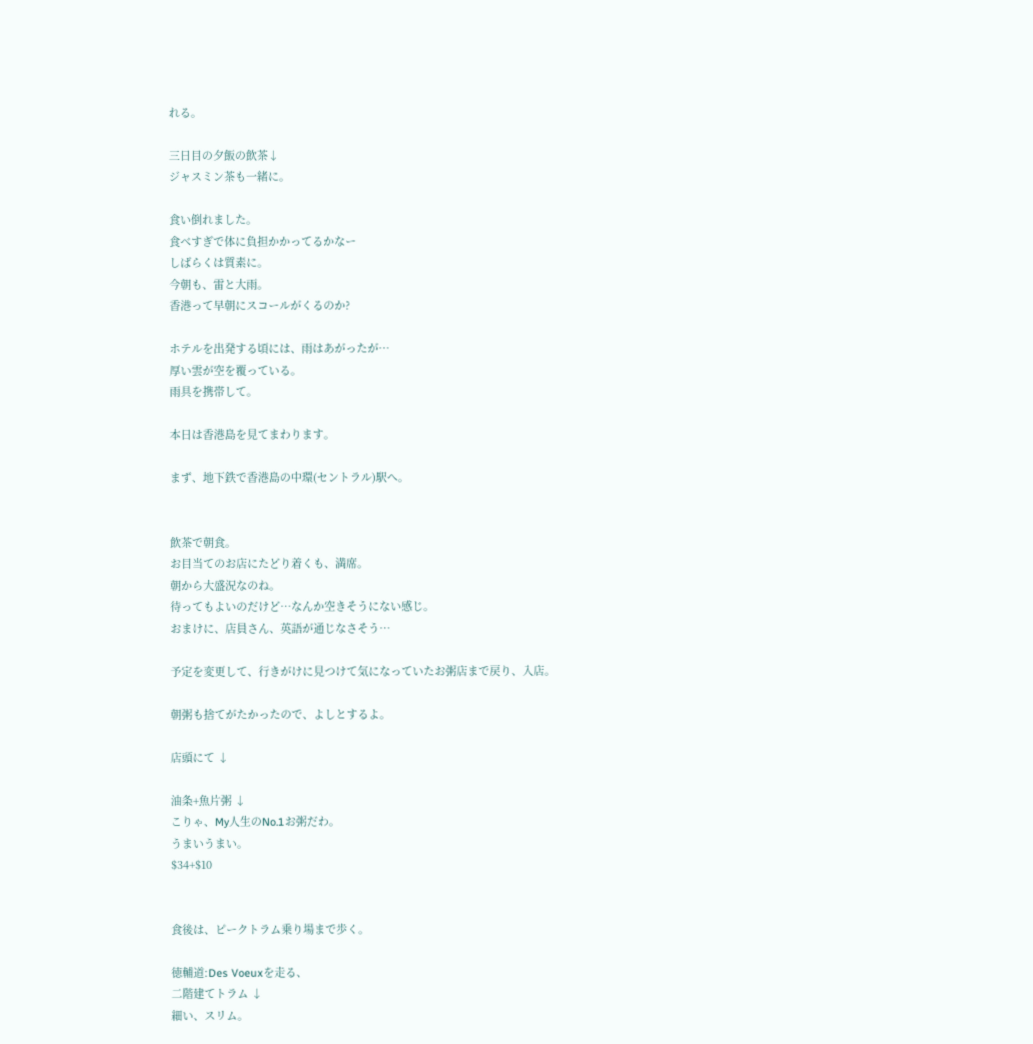れる。

三日目の夕飯の飲茶↓
ジャスミン茶も一緒に。

食い倒れました。
食べすぎで体に負担かかってるかなー
しばらくは質素に。
今朝も、雷と大雨。
香港って早朝にスコールがくるのか?

ホテルを出発する頃には、雨はあがったが…
厚い雲が空を覆っている。
雨具を携帯して。

本日は香港島を見てまわります。

まず、地下鉄で香港島の中環(セントラル)駅へ。


飲茶で朝食。
お目当てのお店にたどり着くも、満席。
朝から大盛況なのね。
待ってもよいのだけど…なんか空きそうにない感じ。
おまけに、店員さん、英語が通じなさそう…

予定を変更して、行きがけに見つけて気になっていたお粥店まで戻り、入店。

朝粥も捨てがたかったので、よしとするよ。

店頭にて ↓

油条+魚片粥 ↓
こりゃ、My人生のNo.1お粥だわ。
うまいうまい。
$34+$10


食後は、ピークトラム乗り場まで歩く。

徳輔道:Des Voeuxを走る、
二階建てトラム ↓
細い、スリム。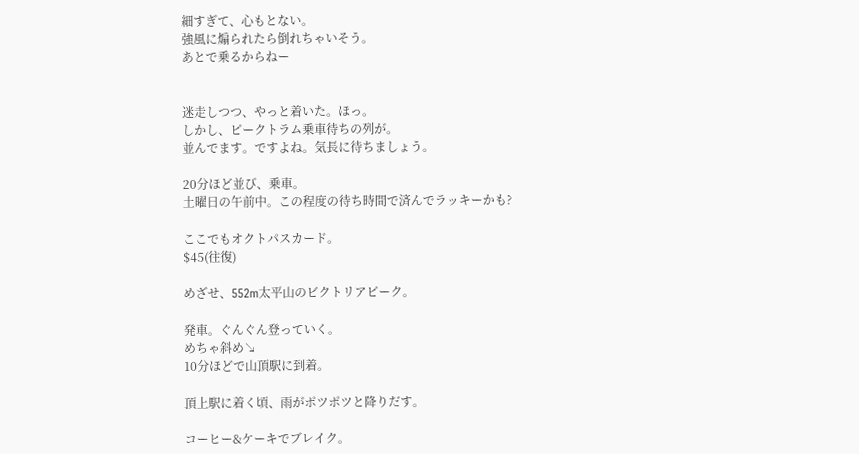細すぎて、心もとない。
強風に煽られたら倒れちゃいそう。
あとで乗るからねー


迷走しつつ、やっと着いた。ほっ。
しかし、ピークトラム乗車待ちの列が。
並んでます。ですよね。気長に待ちましょう。

20分ほど並び、乗車。
土曜日の午前中。この程度の待ち時間で済んでラッキーかも?

ここでもオクトパスカード。
$45(往復)

めざせ、552m太平山のビクトリアピーク。

発車。ぐんぐん登っていく。
めちゃ斜め↘
10分ほどで山頂駅に到着。

頂上駅に着く頃、雨がポツポツと降りだす。

コーヒー&ケーキでブレイク。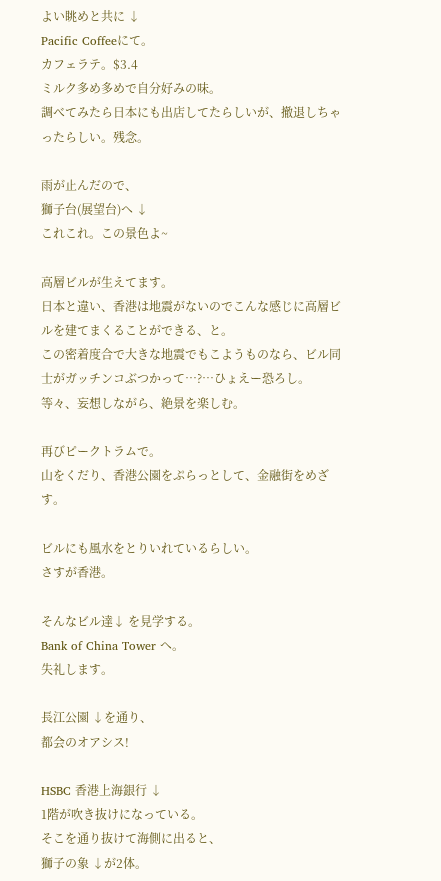よい眺めと共に ↓
Pacific Coffeeにて。
カフェラテ。$3.4
ミルク多め多めで自分好みの味。
調べてみたら日本にも出店してたらしいが、撤退しちゃったらしい。残念。

雨が止んだので、
獅子台(展望台)へ ↓
これこれ。この景色よ~

高層ビルが生えてます。
日本と違い、香港は地震がないのでこんな感じに高層ビルを建てまくることができる、と。
この密着度合で大きな地震でもこようものなら、ビル同士がガッチンコぶつかって…?…ひょえー恐ろし。
等々、妄想しながら、絶景を楽しむ。

再びピークトラムで。
山をくだり、香港公園をぷらっとして、金融街をめざす。

ビルにも風水をとりいれているらしい。
さすが香港。

そんなビル達↓ を見学する。
Bank of China Tower へ。
失礼します。

長江公園 ↓を通り、
都会のオアシス!

HSBC 香港上海銀行 ↓
1階が吹き抜けになっている。
そこを通り抜けて海側に出ると、
獅子の象 ↓が2体。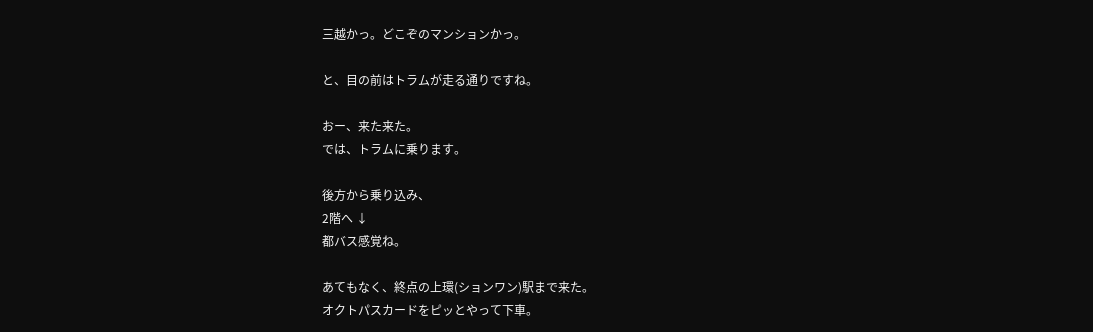三越かっ。どこぞのマンションかっ。

と、目の前はトラムが走る通りですね。

おー、来た来た。
では、トラムに乗ります。

後方から乗り込み、
2階へ ↓
都バス感覚ね。

あてもなく、終点の上環(ションワン)駅まで来た。
オクトパスカードをピッとやって下車。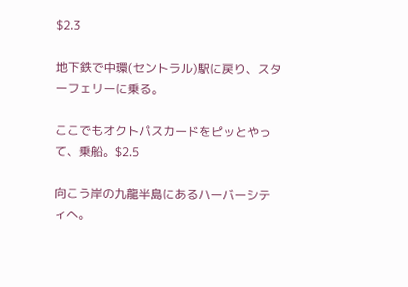$2.3

地下鉄で中環(セントラル)駅に戻り、スターフェリーに乗る。

ここでもオクトパスカードをピッとやって、乗船。$2.5

向こう岸の九龍半島にあるハーバーシティへ。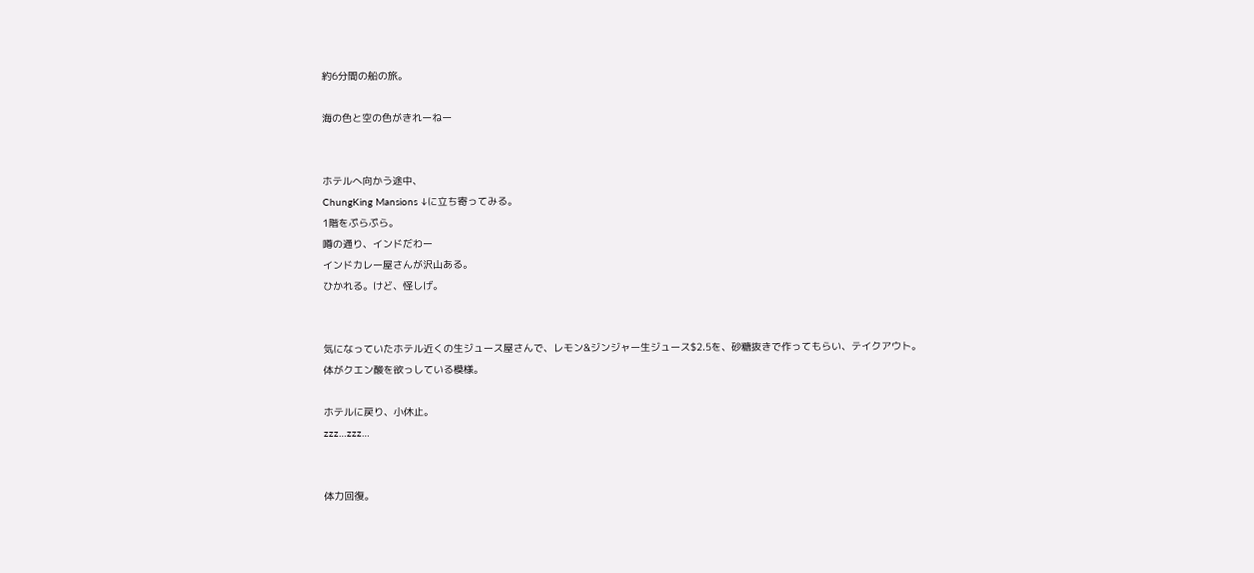約6分間の船の旅。

海の色と空の色がきれーねー


ホテルへ向かう途中、
ChungKing Mansions ↓に立ち寄ってみる。
1階をぷらぷら。
噂の通り、インドだわー
インドカレー屋さんが沢山ある。
ひかれる。けど、怪しげ。


気になっていたホテル近くの生ジュース屋さんで、レモン&ジンジャー生ジュース$2.5を、砂糖抜きで作ってもらい、テイクアウト。
体がクエン酸を欲っしている模様。

ホテルに戻り、小休止。
zzz…zzz…


体力回復。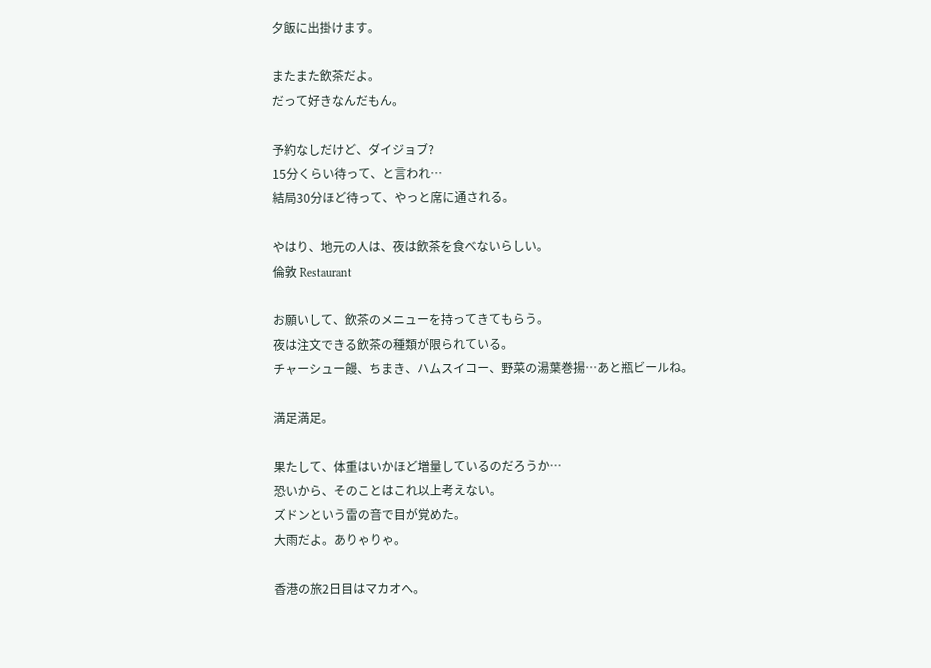夕飯に出掛けます。

またまた飲茶だよ。
だって好きなんだもん。

予約なしだけど、ダイジョブ?
15分くらい待って、と言われ…
結局30分ほど待って、やっと席に通される。

やはり、地元の人は、夜は飲茶を食べないらしい。
倫敦 Restaurant

お願いして、飲茶のメニューを持ってきてもらう。
夜は注文できる飲茶の種類が限られている。
チャーシュー饅、ちまき、ハムスイコー、野菜の湯葉巻揚…あと瓶ビールね。

満足満足。

果たして、体重はいかほど増量しているのだろうか…
恐いから、そのことはこれ以上考えない。
ズドンという雷の音で目が覚めた。
大雨だよ。ありゃりゃ。

香港の旅2日目はマカオへ。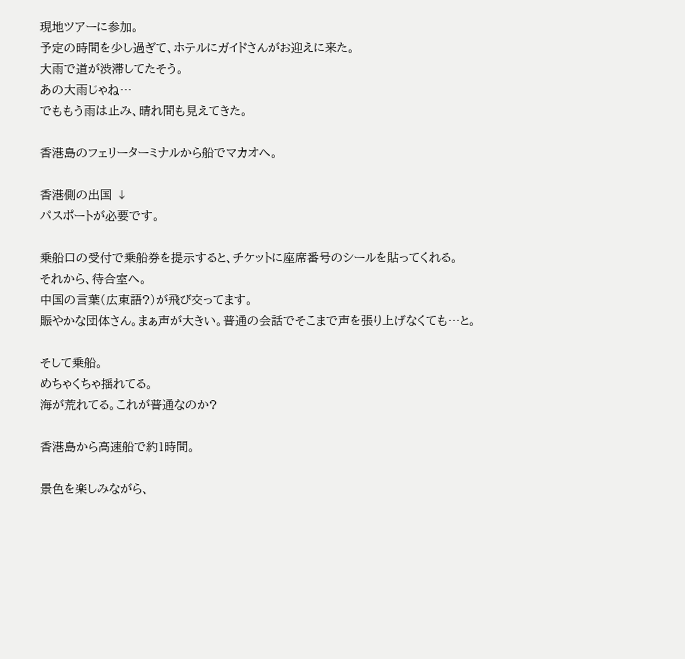現地ツアーに参加。
予定の時間を少し過ぎて、ホテルにガイドさんがお迎えに来た。
大雨で道が渋滞してたそう。
あの大雨じゃね…
でももう雨は止み、晴れ間も見えてきた。

香港島のフェリーターミナルから船でマカオへ。

香港側の出国 ↓
パスポートが必要です。

乗船口の受付で乗船券を提示すると、チケットに座席番号のシールを貼ってくれる。
それから、待合室へ。
中国の言葉(広東語?)が飛び交ってます。
賑やかな団体さん。まぁ声が大きい。普通の会話でそこまで声を張り上げなくても…と。

そして乗船。
めちゃくちゃ揺れてる。
海が荒れてる。これが普通なのか?

香港島から高速船で約1時間。

景色を楽しみながら、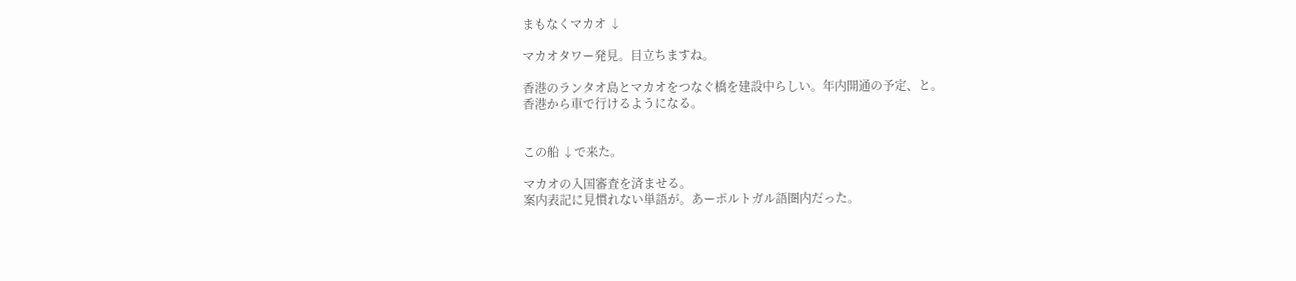まもなくマカオ ↓

マカオタワー発見。目立ちますね。

香港のランタオ島とマカオをつなぐ橋を建設中らしい。年内開通の予定、と。
香港から車で行けるようになる。


この船 ↓で来た。

マカオの入国審査を済ませる。
案内表記に見慣れない単語が。あーポルトガル語圏内だった。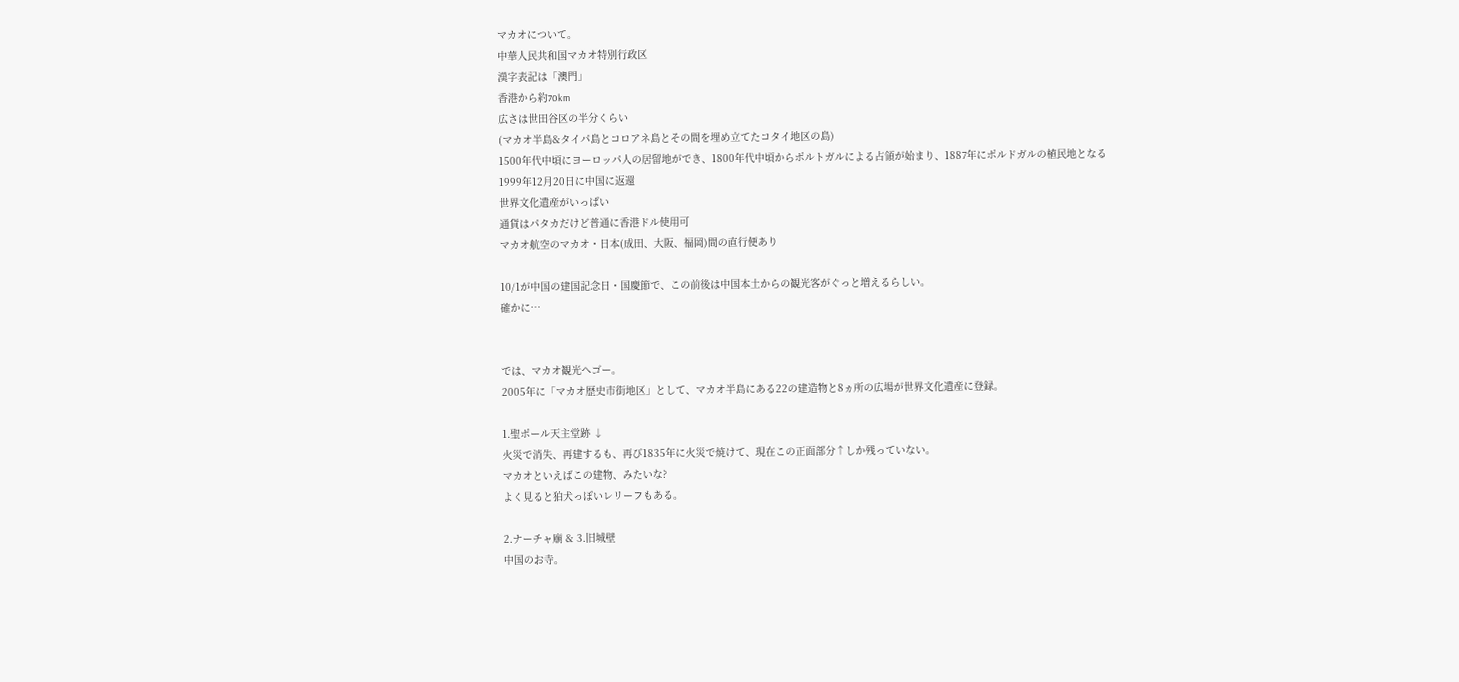マカオについて。
中華人民共和国マカオ特別行政区
漢字表記は「澳門」
香港から約70km
広さは世田谷区の半分くらい
(マカオ半島&タイパ島とコロアネ島とその間を埋め立てたコタイ地区の島)
1500年代中頃にヨーロッパ人の居留地ができ、1800年代中頃からポルトガルによる占領が始まり、1887年にポルドガルの植民地となる
1999年12月20日に中国に返還
世界文化遺産がいっぱい
通貨はパタカだけど普通に香港ドル使用可
マカオ航空のマカオ・日本(成田、大阪、福岡)間の直行便あり

10/1が中国の建国記念日・国慶節で、この前後は中国本土からの観光客がぐっと増えるらしい。
確かに…


では、マカオ観光へゴー。
2005年に「マカオ歴史市街地区」として、マカオ半島にある22の建造物と8ヵ所の広場が世界文化遺産に登録。

1.聖ポール天主堂跡 ↓
火災で消失、再建するも、再び1835年に火災で焼けて、現在この正面部分↑しか残っていない。
マカオといえばこの建物、みたいな?
よく見ると狛犬っぽいレリーフもある。

2.ナーチャ廟 & 3.旧城壁
中国のお寺。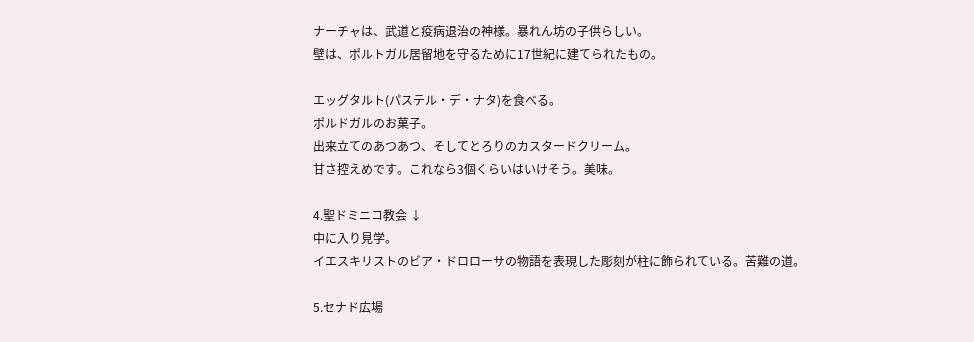ナーチャは、武道と疫病退治の神様。暴れん坊の子供らしい。
壁は、ポルトガル居留地を守るために17世紀に建てられたもの。

エッグタルト(パステル・デ・ナタ)を食べる。
ポルドガルのお菓子。
出来立てのあつあつ、そしてとろりのカスタードクリーム。
甘さ控えめです。これなら3個くらいはいけそう。美味。

4.聖ドミニコ教会 ↓
中に入り見学。
イエスキリストのビア・ドロローサの物語を表現した彫刻が柱に飾られている。苦難の道。

5.セナド広場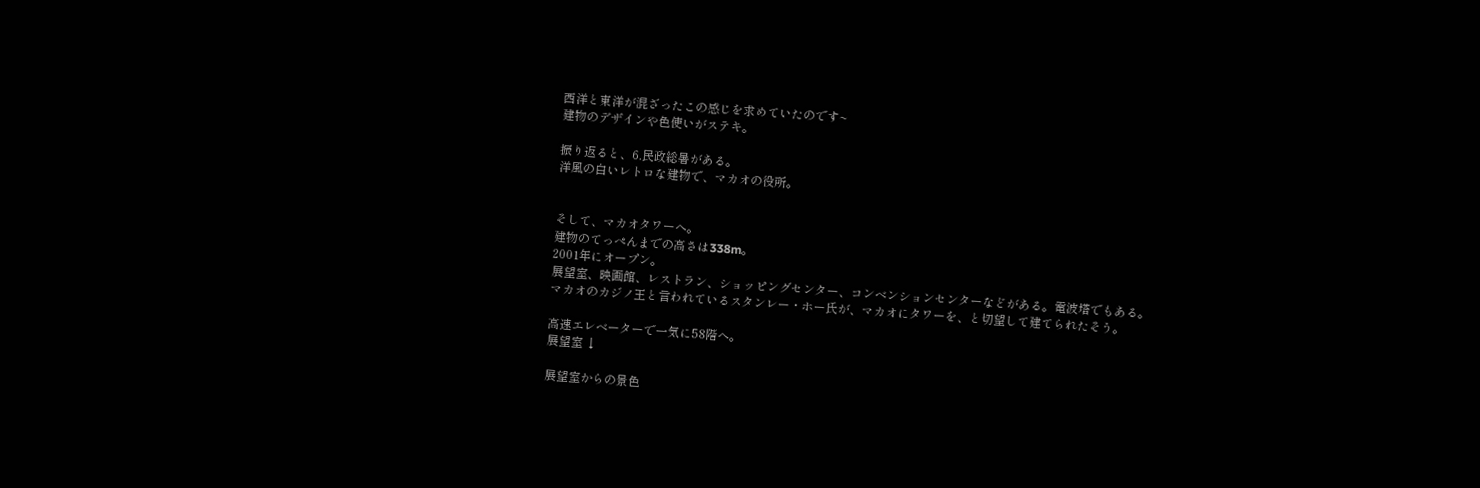西洋と東洋が混ざったこの感じを求めていたのです~
建物のデザインや色使いがステキ。

振り返ると、6.民政総暑がある。
洋風の白いレトロな建物で、マカオの役所。


そして、マカオタワーへ。
建物のてっぺんまでの高さは338m。
2001年にオープン。
展望室、映画館、レストラン、ショッピングセンター、コンベンションセンターなどがある。電波塔でもある。
マカオのカジノ王と言われているスタンレー・ホー氏が、マカオにタワーを、と切望して建てられたそう。

高速エレベーターで一気に58階へ。
展望室 ↓

展望室からの景色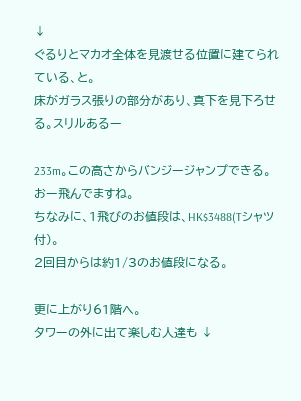↓
ぐるりとマカオ全体を見渡せる位置に建てられている、と。
床がガラス張りの部分があり、真下を見下ろせる。スリルあるー

233m。この高さからバンジージャンプできる。
おー飛んでますね。
ちなみに、1飛びのお値段は、HK$3488(Tシャツ付)。
2回目からは約1/3のお値段になる。

更に上がり61階へ。
タワーの外に出て楽しむ人達も ↓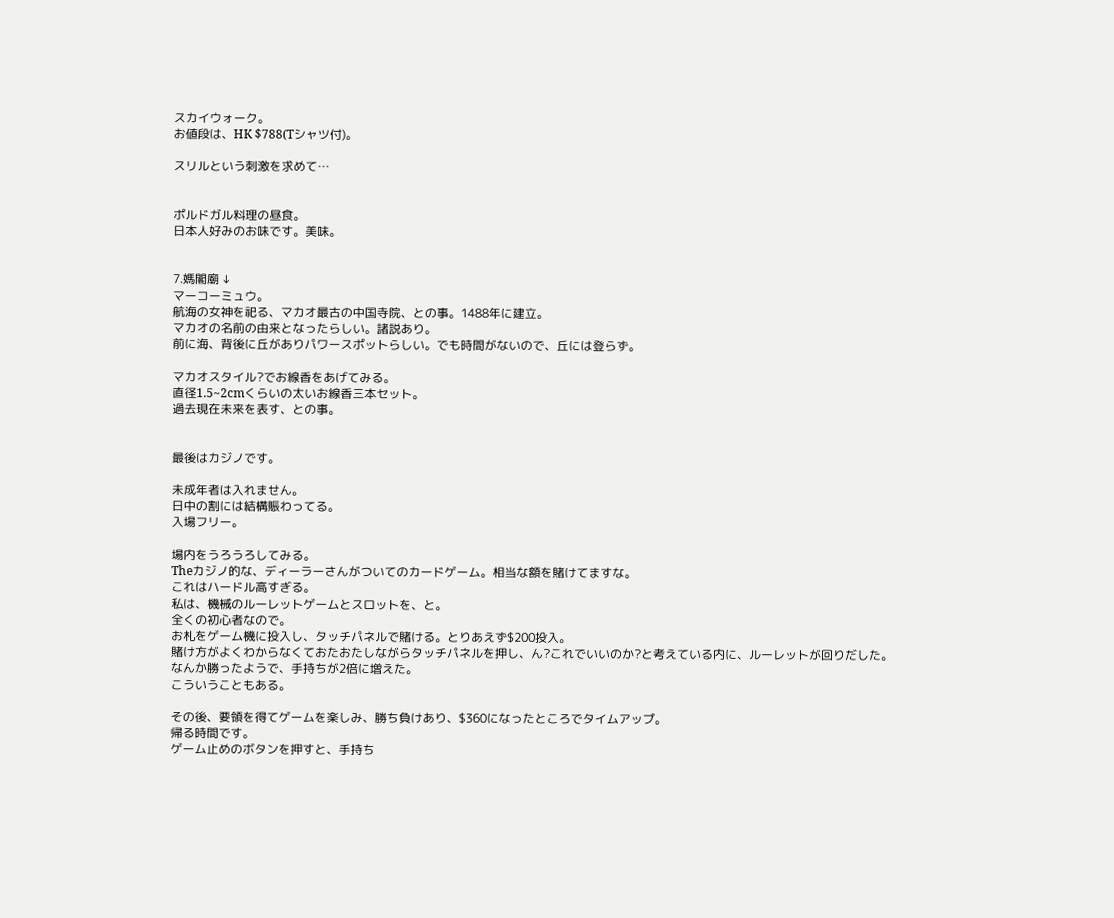スカイウォーク。
お値段は、HK $788(Tシャツ付)。

スリルという刺激を求めて…


ポルドガル料理の昼食。
日本人好みのお味です。美味。


7.媽閣廟 ↓
マーコーミュウ。
航海の女神を祀る、マカオ最古の中国寺院、との事。1488年に建立。
マカオの名前の由来となったらしい。諸説あり。
前に海、背後に丘がありパワースポットらしい。でも時間がないので、丘には登らず。

マカオスタイル?でお線香をあげてみる。
直径1.5~2cmくらいの太いお線香三本セット。
過去現在未来を表す、との事。


最後はカジノです。

未成年者は入れません。
日中の割には結構賑わってる。
入場フリー。

場内をうろうろしてみる。
Theカジノ的な、ディーラーさんがついてのカードゲーム。相当な額を賭けてますな。
これはハードル高すぎる。
私は、機械のルーレットゲームとスロットを、と。
全くの初心者なので。
お札をゲーム機に投入し、タッチパネルで賭ける。とりあえず$200投入。
賭け方がよくわからなくておたおたしながらタッチパネルを押し、ん?これでいいのか?と考えている内に、ルーレットが回りだした。
なんか勝ったようで、手持ちが2倍に増えた。
こういうこともある。

その後、要領を得てゲームを楽しみ、勝ち負けあり、$360になったところでタイムアップ。
帰る時間です。
ゲーム止めのボタンを押すと、手持ち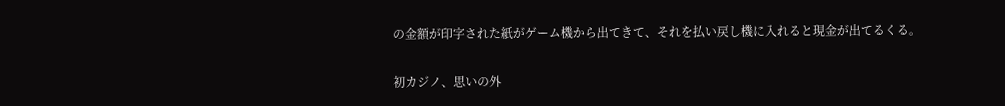の金額が印字された紙がゲーム機から出てきて、それを払い戻し機に入れると現金が出てるくる。

初カジノ、思いの外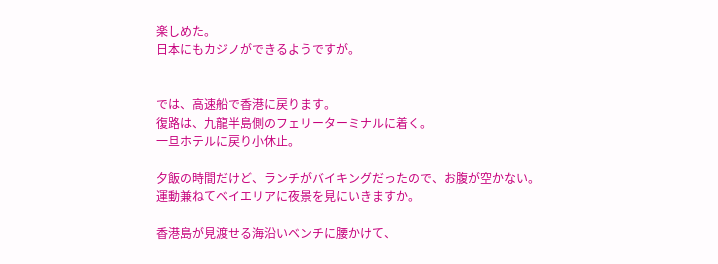楽しめた。
日本にもカジノができるようですが。


では、高速船で香港に戻ります。
復路は、九龍半島側のフェリーターミナルに着く。
一旦ホテルに戻り小休止。

夕飯の時間だけど、ランチがバイキングだったので、お腹が空かない。
運動兼ねてベイエリアに夜景を見にいきますか。

香港島が見渡せる海沿いベンチに腰かけて、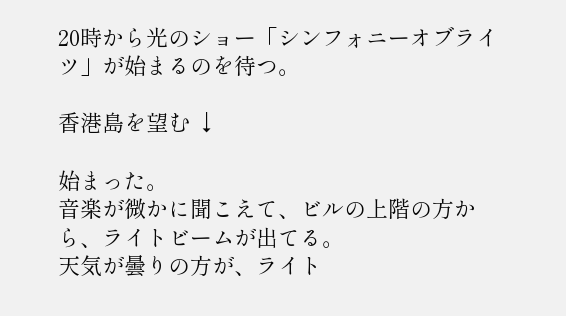20時から光のショー「シンフォニーオブライツ」が始まるのを待つ。

香港島を望む ↓

始まった。
音楽が微かに聞こえて、ビルの上階の方から、ライトビームが出てる。
天気が曇りの方が、ライト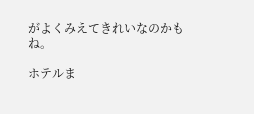がよくみえてきれいなのかもね。

ホテルま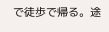で徒歩で帰る。途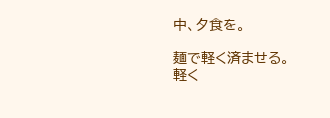中、夕食を。

麺で軽く済ませる。
軽く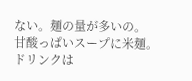ない。麺の量が多いの。
甘酸っぱいスープに米麺。
ドリンクは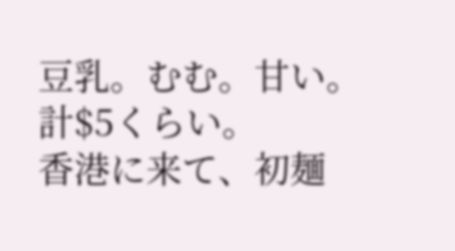豆乳。むむ。甘い。
計$5くらい。
香港に来て、初麺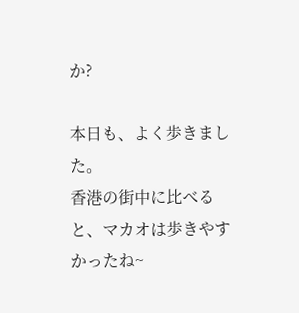か?

本日も、よく歩きました。
香港の街中に比べると、マカオは歩きやすかったね~